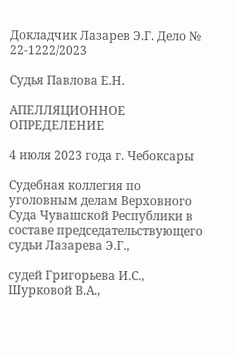Докладчик Лазарев Э.Г. Дело № 22-1222/2023

Судья Павлова Е.Н.

АПЕЛЛЯЦИОННОЕ ОПРЕДЕЛЕНИЕ

4 июля 2023 года г. Чебоксары

Судебная коллегия по уголовным делам Верховного Суда Чувашской Республики в составе председательствующего судьи Лазарева Э.Г.,

судей Григорьева И.С., Шурковой В.А.,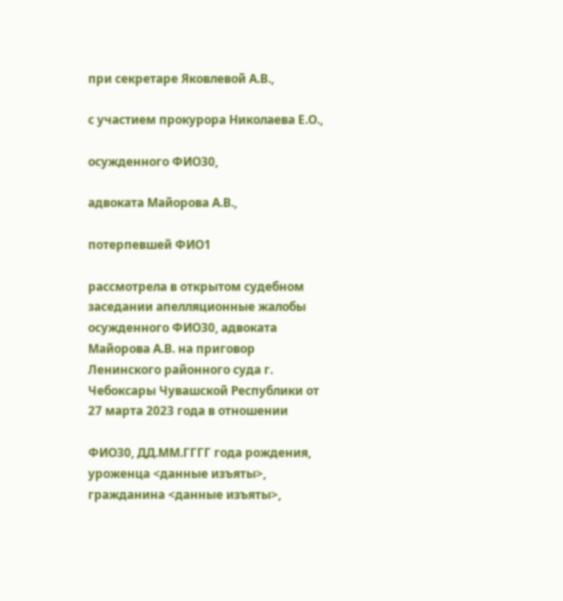при секретаре Яковлевой А.В.,

с участием прокурора Николаева Е.О.,

осужденного ФИО30,

адвоката Майорова А.В.,

потерпевшей ФИО1

рассмотрела в открытом судебном заседании апелляционные жалобы осужденного ФИО30, адвоката Майорова А.В. на приговор Ленинского районного суда г. Чебоксары Чувашской Республики от 27 марта 2023 года в отношении

ФИО30, ДД.ММ.ГГГГ года рождения, уроженца <данные изъяты>, гражданина <данные изъяты>,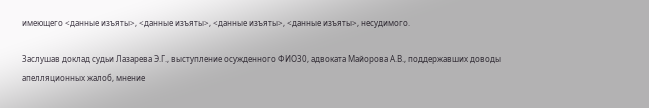имеющего <данные изъяты>, <данные изъяты>, <данные изъяты>, <данные изъяты>, несудимого.

Заслушав доклад судьи Лазарева Э.Г., выступление осужденного ФИО30, адвоката Майорова А.В., поддержавших доводы апелляционных жалоб, мнение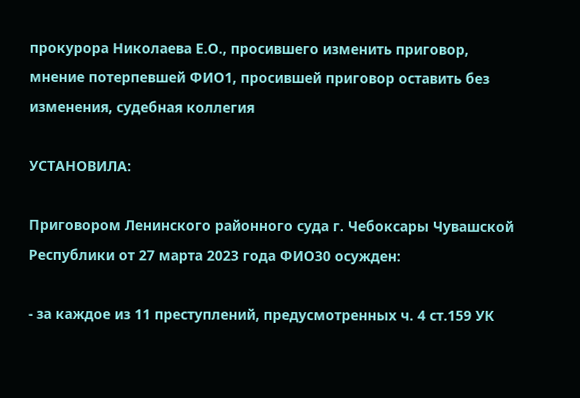прокурора Николаева Е.О., просившего изменить приговор, мнение потерпевшей ФИО1, просившей приговор оставить без изменения, судебная коллегия

УСТАНОВИЛА:

Приговором Ленинского районного суда г. Чебоксары Чувашской Республики от 27 марта 2023 года ФИО30 осужден:

- за каждое из 11 преступлений, предусмотренных ч. 4 ст.159 УК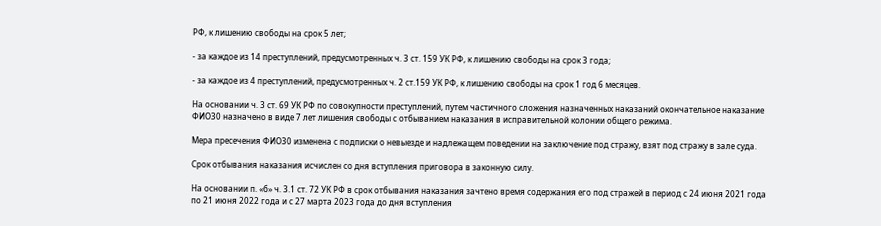РФ, к лишению свободы на срок 5 лет;

- за каждое из 14 преступлений, предусмотренных ч. 3 ст. 159 УК РФ, к лишению свободы на срок 3 года;

- за каждое из 4 преступлений, предусмотренных ч. 2 ст.159 УК РФ, к лишению свободы на срок 1 год 6 месяцев.

На основании ч. 3 ст. 69 УК РФ по совокупности преступлений, путем частичного сложения назначенных наказаний окончательное наказание ФИО30 назначено в виде 7 лет лишения свободы с отбыванием наказания в исправительной колонии общего режима.

Мера пресечения ФИО30 изменена с подписки о невыезде и надлежащем поведении на заключение под стражу, взят под стражу в зале суда.

Срок отбывания наказания исчислен со дня вступления приговора в законную силу.

На основании п. «б» ч. 3.1 ст. 72 УК РФ в срок отбывания наказания зачтено время содержания его под стражей в период с 24 июня 2021 года по 21 июня 2022 года и с 27 марта 2023 года до дня вступления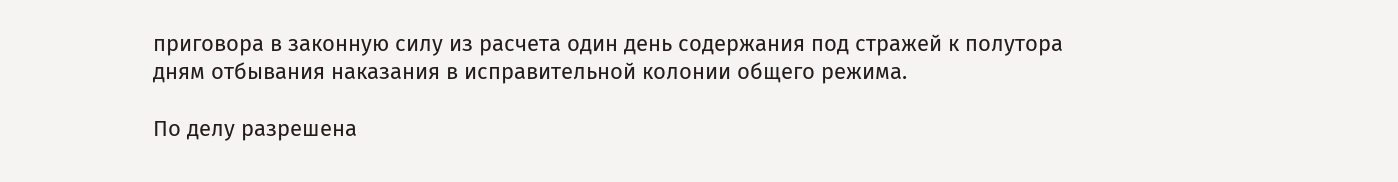приговора в законную силу из расчета один день содержания под стражей к полутора дням отбывания наказания в исправительной колонии общего режима.

По делу разрешена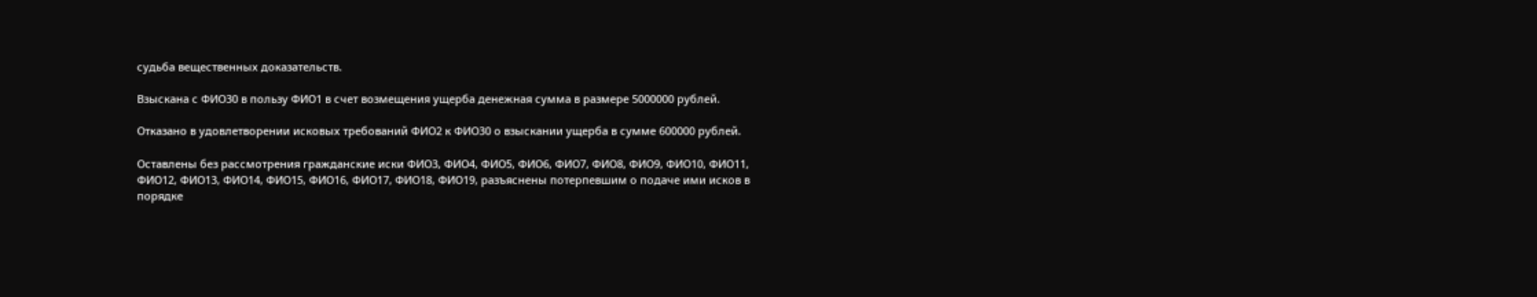судьба вещественных доказательств.

Взыскана с ФИО30 в пользу ФИО1 в счет возмещения ущерба денежная сумма в размере 5000000 рублей.

Отказано в удовлетворении исковых требований ФИО2 к ФИО30 о взыскании ущерба в сумме 600000 рублей.

Оставлены без рассмотрения гражданские иски ФИО3, ФИО4, ФИО5, ФИО6, ФИО7, ФИО8, ФИО9, ФИО10, ФИО11, ФИО12, ФИО13, ФИО14, ФИО15, ФИО16, ФИО17, ФИО18, ФИО19, разъяснены потерпевшим о подаче ими исков в порядке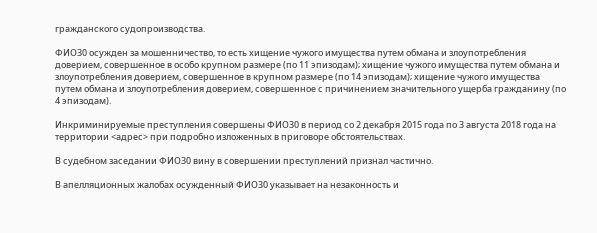гражданского судопроизводства.

ФИО30 осужден за мошенничество, то есть хищение чужого имущества путем обмана и злоупотребления доверием, совершенное в особо крупном размере (по 11 эпизодам); хищение чужого имущества путем обмана и злоупотребления доверием, совершенное в крупном размере (по 14 эпизодам); хищение чужого имущества путем обмана и злоупотребления доверием, совершенное с причинением значительного ущерба гражданину (по 4 эпизодам).

Инкриминируемые преступления совершены ФИО30 в период со 2 декабря 2015 года по 3 августа 2018 года на территории <адрес> при подробно изложенных в приговоре обстоятельствах.

В судебном заседании ФИО30 вину в совершении преступлений признал частично.

В апелляционных жалобах осужденный ФИО30 указывает на незаконность и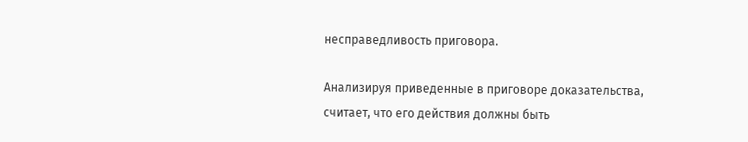несправедливость приговора.

Анализируя приведенные в приговоре доказательства, считает, что его действия должны быть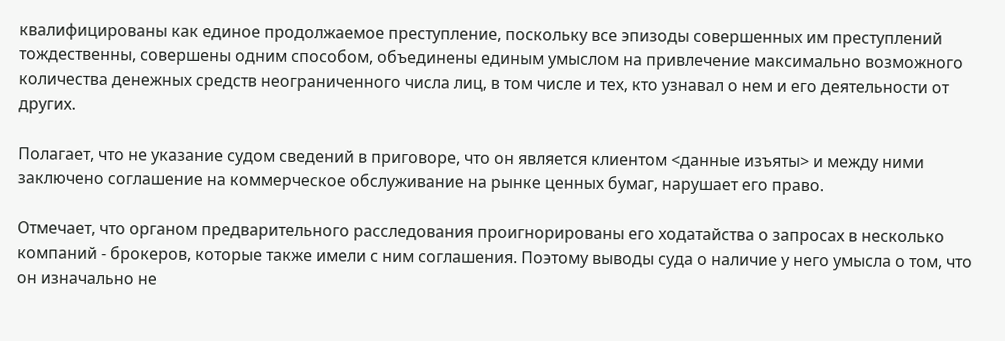квалифицированы как единое продолжаемое преступление, поскольку все эпизоды совершенных им преступлений тождественны, совершены одним способом, объединены единым умыслом на привлечение максимально возможного количества денежных средств неограниченного числа лиц, в том числе и тех, кто узнавал о нем и его деятельности от других.

Полагает, что не указание судом сведений в приговоре, что он является клиентом <данные изъяты> и между ними заключено соглашение на коммерческое обслуживание на рынке ценных бумаг, нарушает его право.

Отмечает, что органом предварительного расследования проигнорированы его ходатайства о запросах в несколько компаний - брокеров, которые также имели с ним соглашения. Поэтому выводы суда о наличие у него умысла о том, что он изначально не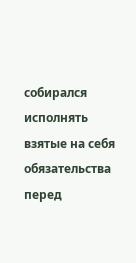собирался исполнять взятые на себя обязательства перед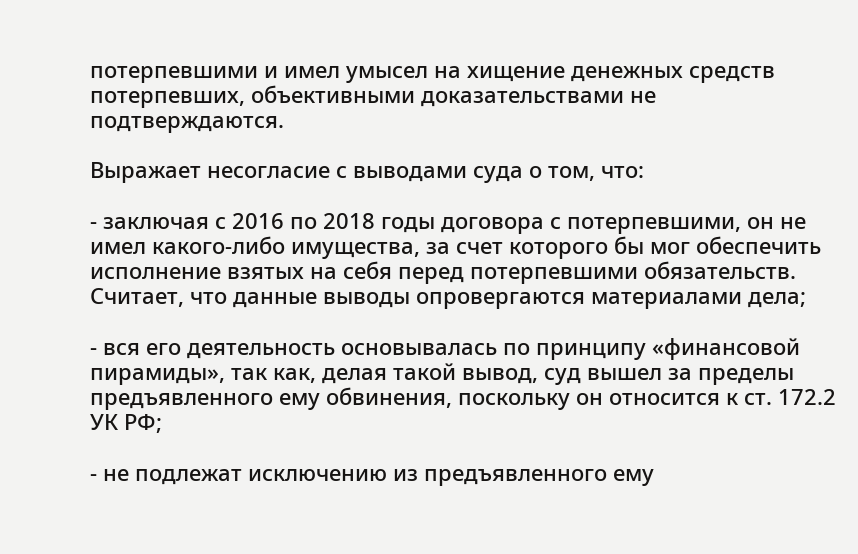потерпевшими и имел умысел на хищение денежных средств потерпевших, объективными доказательствами не подтверждаются.

Выражает несогласие с выводами суда о том, что:

- заключая с 2016 по 2018 годы договора с потерпевшими, он не имел какого-либо имущества, за счет которого бы мог обеспечить исполнение взятых на себя перед потерпевшими обязательств. Считает, что данные выводы опровергаются материалами дела;

- вся его деятельность основывалась по принципу «финансовой пирамиды», так как, делая такой вывод, суд вышел за пределы предъявленного ему обвинения, поскольку он относится к ст. 172.2 УК РФ;

- не подлежат исключению из предъявленного ему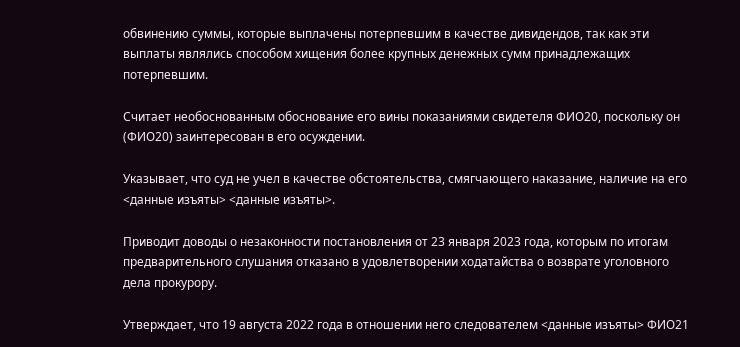обвинению суммы, которые выплачены потерпевшим в качестве дивидендов, так как эти выплаты являлись способом хищения более крупных денежных сумм принадлежащих потерпевшим.

Считает необоснованным обоснование его вины показаниями свидетеля ФИО20, поскольку он (ФИО20) заинтересован в его осуждении.

Указывает, что суд не учел в качестве обстоятельства, смягчающего наказание, наличие на его <данные изъяты> <данные изъяты>.

Приводит доводы о незаконности постановления от 23 января 2023 года, которым по итогам предварительного слушания отказано в удовлетворении ходатайства о возврате уголовного дела прокурору.

Утверждает, что 19 августа 2022 года в отношении него следователем <данные изъяты> ФИО21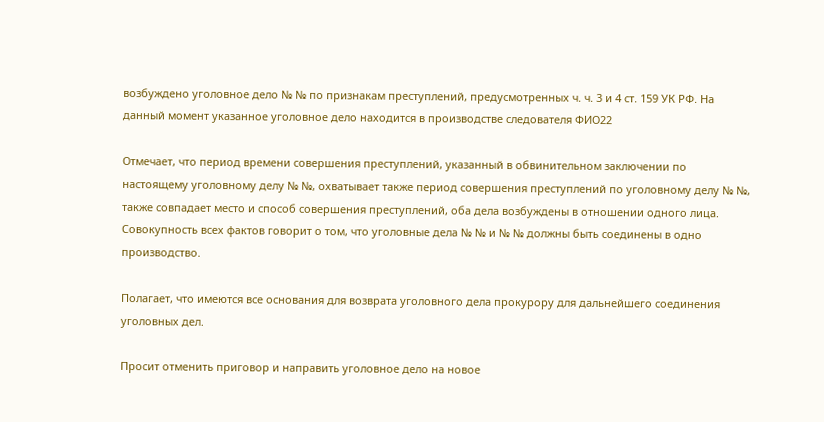возбуждено уголовное дело № № по признакам преступлений, предусмотренных ч. ч. 3 и 4 ст. 159 УК РФ. На данный момент указанное уголовное дело находится в производстве следователя ФИО22

Отмечает, что период времени совершения преступлений, указанный в обвинительном заключении по настоящему уголовному делу № №, охватывает также период совершения преступлений по уголовному делу № №, также совпадает место и способ совершения преступлений, оба дела возбуждены в отношении одного лица. Совокупность всех фактов говорит о том, что уголовные дела № № и № № должны быть соединены в одно производство.

Полагает, что имеются все основания для возврата уголовного дела прокурору для дальнейшего соединения уголовных дел.

Просит отменить приговор и направить уголовное дело на новое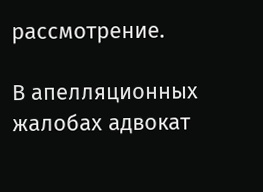рассмотрение.

В апелляционных жалобах адвокат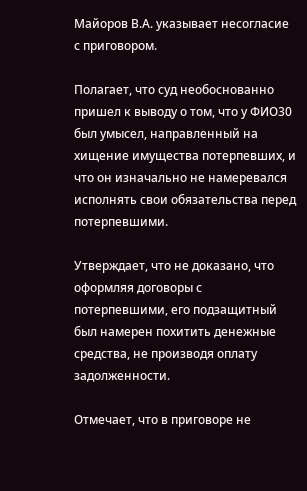Майоров В.А. указывает несогласие с приговором.

Полагает, что суд необоснованно пришел к выводу о том, что у ФИО30 был умысел, направленный на хищение имущества потерпевших, и что он изначально не намеревался исполнять свои обязательства перед потерпевшими.

Утверждает, что не доказано, что оформляя договоры с потерпевшими, его подзащитный был намерен похитить денежные средства, не производя оплату задолженности.

Отмечает, что в приговоре не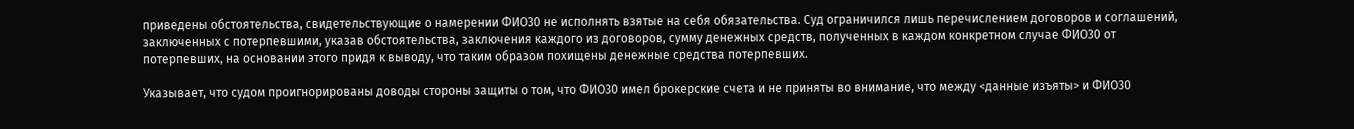приведены обстоятельства, свидетельствующие о намерении ФИО30 не исполнять взятые на себя обязательства. Суд ограничился лишь перечислением договоров и соглашений, заключенных с потерпевшими, указав обстоятельства, заключения каждого из договоров, сумму денежных средств, полученных в каждом конкретном случае ФИО30 от потерпевших, на основании этого придя к выводу, что таким образом похищены денежные средства потерпевших.

Указывает, что судом проигнорированы доводы стороны защиты о том, что ФИО30 имел брокерские счета и не приняты во внимание, что между <данные изъяты> и ФИО30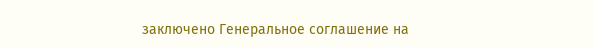заключено Генеральное соглашение на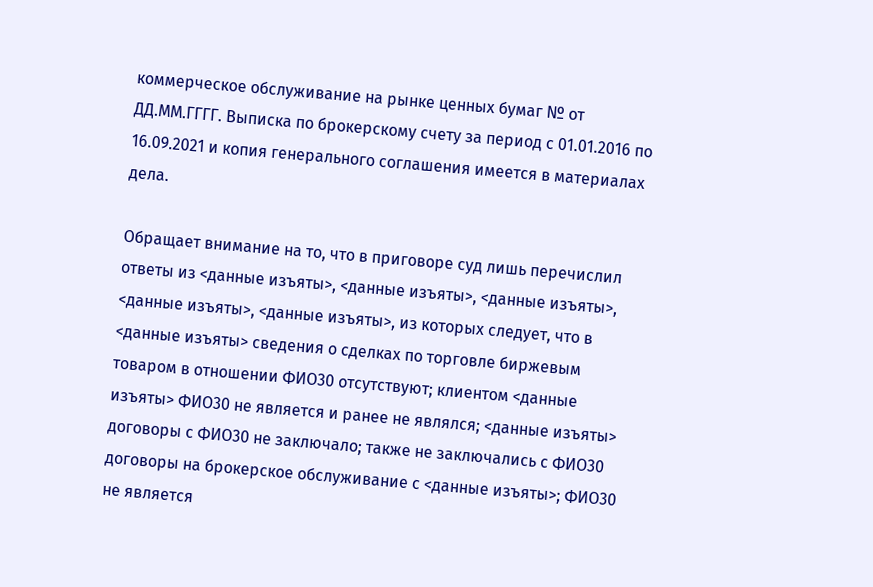коммерческое обслуживание на рынке ценных бумаг № от ДД.ММ.ГГГГ. Выписка по брокерскому счету за период с 01.01.2016 по 16.09.2021 и копия генерального соглашения имеется в материалах дела.

Обращает внимание на то, что в приговоре суд лишь перечислил ответы из <данные изъяты>, <данные изъяты>, <данные изъяты>, <данные изъяты>, <данные изъяты>, из которых следует, что в <данные изъяты> сведения о сделках по торговле биржевым товаром в отношении ФИО30 отсутствуют; клиентом <данные изъяты> ФИО30 не является и ранее не являлся; <данные изъяты> договоры с ФИО30 не заключало; также не заключались с ФИО30 договоры на брокерское обслуживание с <данные изъяты>; ФИО30 не является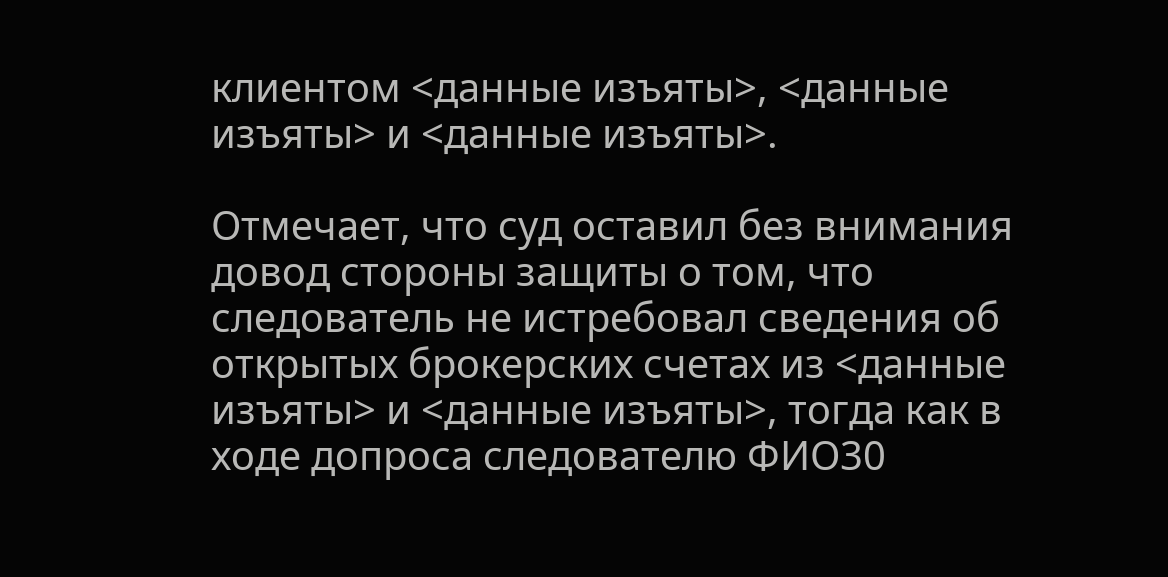клиентом <данные изъяты>, <данные изъяты> и <данные изъяты>.

Отмечает, что суд оставил без внимания довод стороны защиты о том, что следователь не истребовал сведения об открытых брокерских счетах из <данные изъяты> и <данные изъяты>, тогда как в ходе допроса следователю ФИО30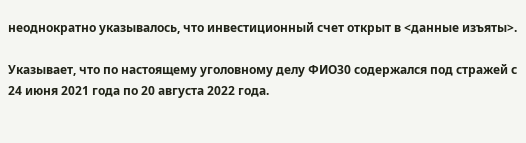неоднократно указывалось, что инвестиционный счет открыт в <данные изъяты>.

Указывает, что по настоящему уголовному делу ФИО30 содержался под стражей с 24 июня 2021 года по 20 августа 2022 года.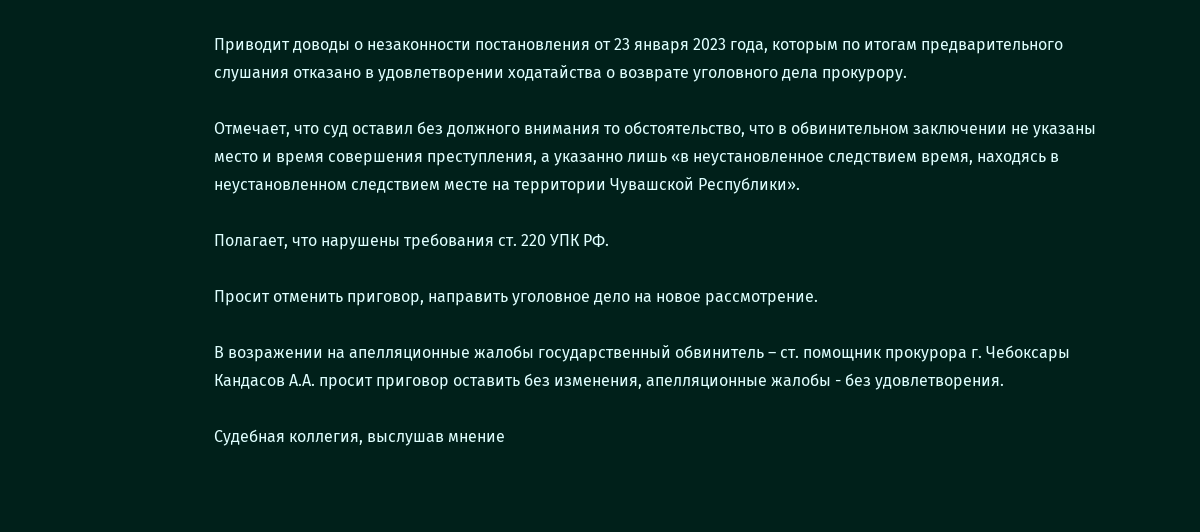Приводит доводы о незаконности постановления от 23 января 2023 года, которым по итогам предварительного слушания отказано в удовлетворении ходатайства о возврате уголовного дела прокурору.

Отмечает, что суд оставил без должного внимания то обстоятельство, что в обвинительном заключении не указаны место и время совершения преступления, а указанно лишь «в неустановленное следствием время, находясь в неустановленном следствием месте на территории Чувашской Республики».

Полагает, что нарушены требования ст. 220 УПК РФ.

Просит отменить приговор, направить уголовное дело на новое рассмотрение.

В возражении на апелляционные жалобы государственный обвинитель – ст. помощник прокурора г. Чебоксары Кандасов А.А. просит приговор оставить без изменения, апелляционные жалобы - без удовлетворения.

Судебная коллегия, выслушав мнение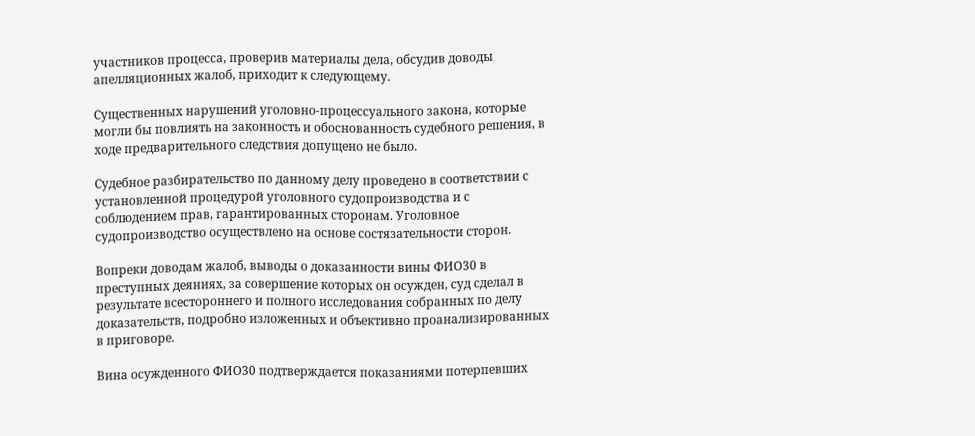участников процесса, проверив материалы дела, обсудив доводы апелляционных жалоб, приходит к следующему.

Существенных нарушений уголовно-процессуального закона, которые могли бы повлиять на законность и обоснованность судебного решения, в ходе предварительного следствия допущено не было.

Судебное разбирательство по данному делу проведено в соответствии с установленной процедурой уголовного судопроизводства и с соблюдением прав, гарантированных сторонам. Уголовное судопроизводство осуществлено на основе состязательности сторон.

Вопреки доводам жалоб, выводы о доказанности вины ФИО30 в преступных деяниях, за совершение которых он осужден, суд сделал в результате всестороннего и полного исследования собранных по делу доказательств, подробно изложенных и объективно проанализированных в приговоре.

Вина осужденного ФИО30 подтверждается показаниями потерпевших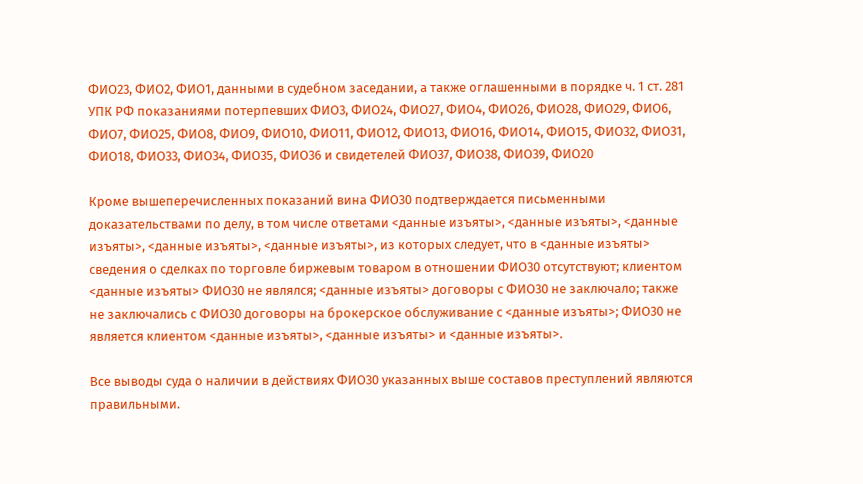ФИО23, ФИО2, ФИО1, данными в судебном заседании, а также оглашенными в порядке ч. 1 ст. 281 УПК РФ показаниями потерпевших ФИО3, ФИО24, ФИО27, ФИО4, ФИО26, ФИО28, ФИО29, ФИО6, ФИО7, ФИО25, ФИО8, ФИО9, ФИО10, ФИО11, ФИО12, ФИО13, ФИО16, ФИО14, ФИО15, ФИО32, ФИО31, ФИО18, ФИО33, ФИО34, ФИО35, ФИО36 и свидетелей ФИО37, ФИО38, ФИО39, ФИО20

Кроме вышеперечисленных показаний вина ФИО30 подтверждается письменными доказательствами по делу, в том числе ответами <данные изъяты>, <данные изъяты>, <данные изъяты>, <данные изъяты>, <данные изъяты>, из которых следует, что в <данные изъяты> сведения о сделках по торговле биржевым товаром в отношении ФИО30 отсутствуют; клиентом <данные изъяты> ФИО30 не являлся; <данные изъяты> договоры с ФИО30 не заключало; также не заключались с ФИО30 договоры на брокерское обслуживание с <данные изъяты>; ФИО30 не является клиентом <данные изъяты>, <данные изъяты> и <данные изъяты>.

Все выводы суда о наличии в действиях ФИО30 указанных выше составов преступлений являются правильными.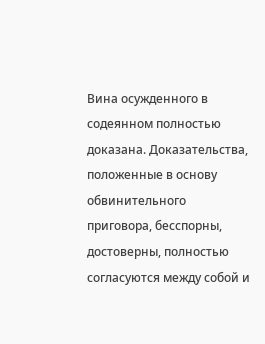Вина осужденного в содеянном полностью доказана. Доказательства, положенные в основу обвинительного приговора, бесспорны, достоверны, полностью согласуются между собой и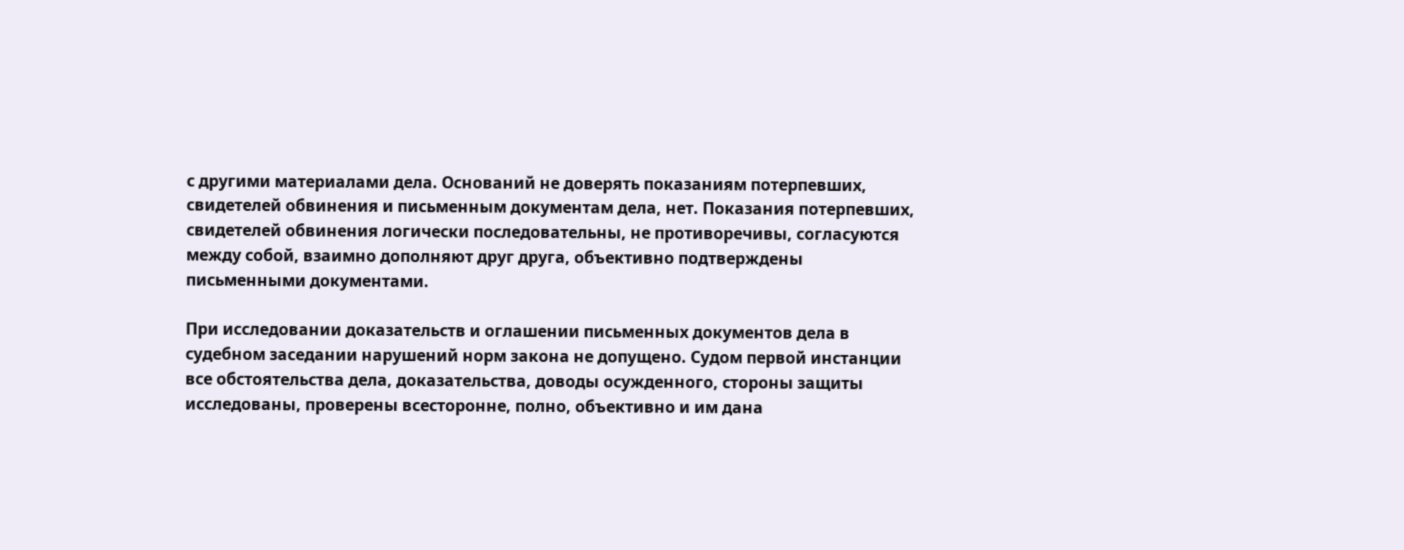с другими материалами дела. Оснований не доверять показаниям потерпевших, свидетелей обвинения и письменным документам дела, нет. Показания потерпевших, свидетелей обвинения логически последовательны, не противоречивы, согласуются между собой, взаимно дополняют друг друга, объективно подтверждены письменными документами.

При исследовании доказательств и оглашении письменных документов дела в судебном заседании нарушений норм закона не допущено. Судом первой инстанции все обстоятельства дела, доказательства, доводы осужденного, стороны защиты исследованы, проверены всесторонне, полно, объективно и им дана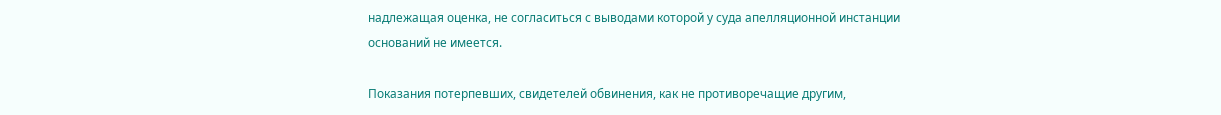надлежащая оценка, не согласиться с выводами которой у суда апелляционной инстанции оснований не имеется.

Показания потерпевших, свидетелей обвинения, как не противоречащие другим,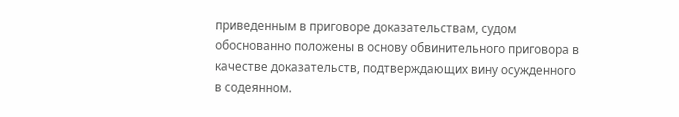приведенным в приговоре доказательствам, судом обоснованно положены в основу обвинительного приговора в качестве доказательств, подтверждающих вину осужденного в содеянном.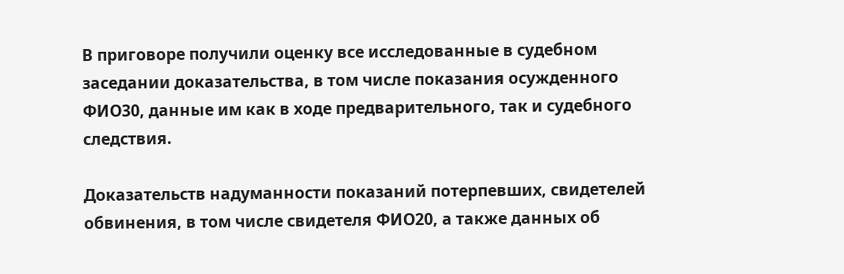В приговоре получили оценку все исследованные в судебном заседании доказательства, в том числе показания осужденного ФИО30, данные им как в ходе предварительного, так и судебного следствия.

Доказательств надуманности показаний потерпевших, свидетелей обвинения, в том числе свидетеля ФИО20, а также данных об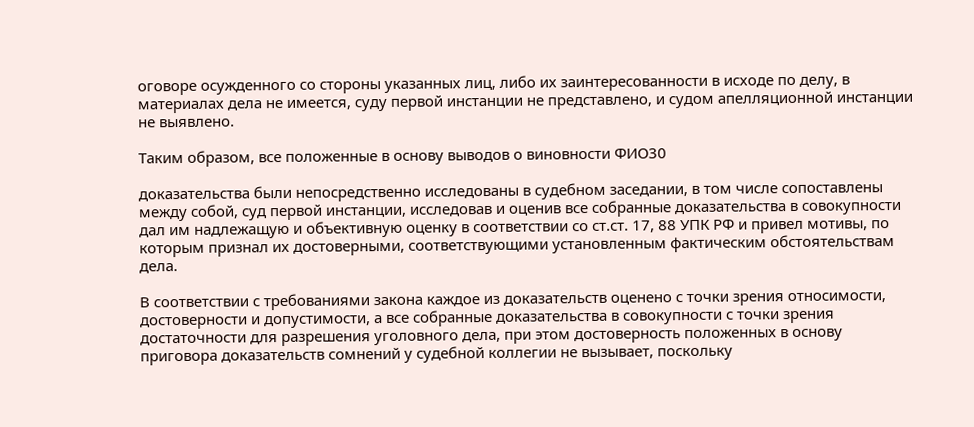оговоре осужденного со стороны указанных лиц, либо их заинтересованности в исходе по делу, в материалах дела не имеется, суду первой инстанции не представлено, и судом апелляционной инстанции не выявлено.

Таким образом, все положенные в основу выводов о виновности ФИО30

доказательства были непосредственно исследованы в судебном заседании, в том числе сопоставлены между собой, суд первой инстанции, исследовав и оценив все собранные доказательства в совокупности дал им надлежащую и объективную оценку в соответствии со ст.ст. 17, 88 УПК РФ и привел мотивы, по которым признал их достоверными, соответствующими установленным фактическим обстоятельствам дела.

В соответствии с требованиями закона каждое из доказательств оценено с точки зрения относимости, достоверности и допустимости, а все собранные доказательства в совокупности с точки зрения достаточности для разрешения уголовного дела, при этом достоверность положенных в основу приговора доказательств сомнений у судебной коллегии не вызывает, поскольку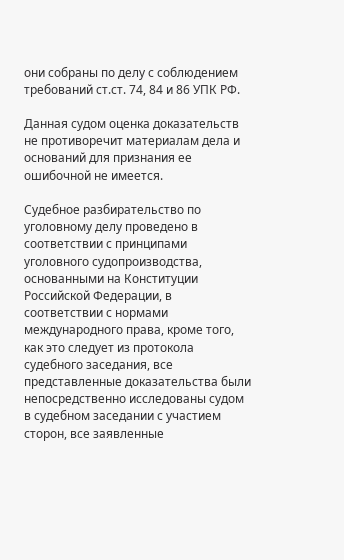они собраны по делу с соблюдением требований ст.ст. 74, 84 и 86 УПК РФ.

Данная судом оценка доказательств не противоречит материалам дела и оснований для признания ее ошибочной не имеется.

Судебное разбирательство по уголовному делу проведено в соответствии с принципами уголовного судопроизводства, основанными на Конституции Российской Федерации, в соответствии с нормами международного права, кроме того, как это следует из протокола судебного заседания, все представленные доказательства были непосредственно исследованы судом в судебном заседании с участием сторон, все заявленные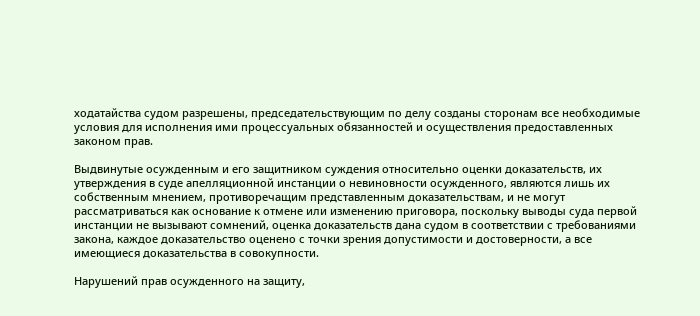ходатайства судом разрешены, председательствующим по делу созданы сторонам все необходимые условия для исполнения ими процессуальных обязанностей и осуществления предоставленных законом прав.

Выдвинутые осужденным и его защитником суждения относительно оценки доказательств, их утверждения в суде апелляционной инстанции о невиновности осужденного, являются лишь их собственным мнением, противоречащим представленным доказательствам, и не могут рассматриваться как основание к отмене или изменению приговора, поскольку выводы суда первой инстанции не вызывают сомнений, оценка доказательств дана судом в соответствии с требованиями закона, каждое доказательство оценено с точки зрения допустимости и достоверности, а все имеющиеся доказательства в совокупности.

Нарушений прав осужденного на защиту,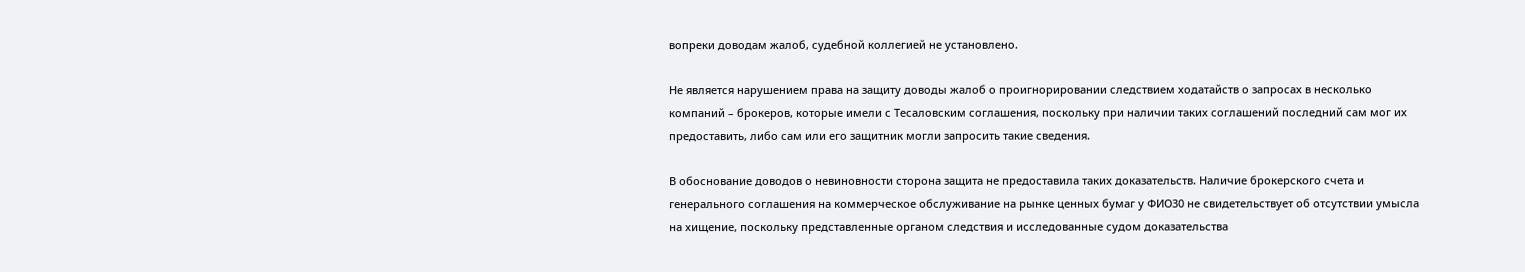вопреки доводам жалоб, судебной коллегией не установлено.

Не является нарушением права на защиту доводы жалоб о проигнорировании следствием ходатайств о запросах в несколько компаний – брокеров, которые имели с Тесаловским соглашения, поскольку при наличии таких соглашений последний сам мог их предоставить, либо сам или его защитник могли запросить такие сведения.

В обоснование доводов о невиновности сторона защита не предоставила таких доказательств. Наличие брокерского счета и генерального соглашения на коммерческое обслуживание на рынке ценных бумаг у ФИО30 не свидетельствует об отсутствии умысла на хищение, поскольку представленные органом следствия и исследованные судом доказательства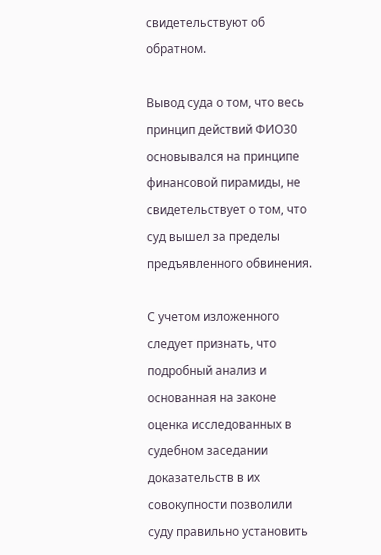свидетельствуют об обратном.

Вывод суда о том, что весь принцип действий ФИО30 основывался на принципе финансовой пирамиды, не свидетельствует о том, что суд вышел за пределы предъявленного обвинения.

С учетом изложенного следует признать, что подробный анализ и основанная на законе оценка исследованных в судебном заседании доказательств в их совокупности позволили суду правильно установить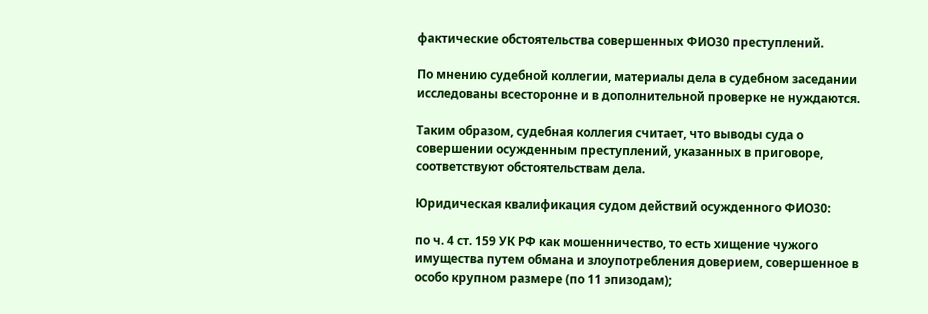фактические обстоятельства совершенных ФИО30 преступлений.

По мнению судебной коллегии, материалы дела в судебном заседании исследованы всесторонне и в дополнительной проверке не нуждаются.

Таким образом, судебная коллегия считает, что выводы суда о совершении осужденным преступлений, указанных в приговоре, соответствуют обстоятельствам дела.

Юридическая квалификация судом действий осужденного ФИО30:

по ч. 4 ст. 159 УК РФ как мошенничество, то есть хищение чужого имущества путем обмана и злоупотребления доверием, совершенное в особо крупном размере (по 11 эпизодам);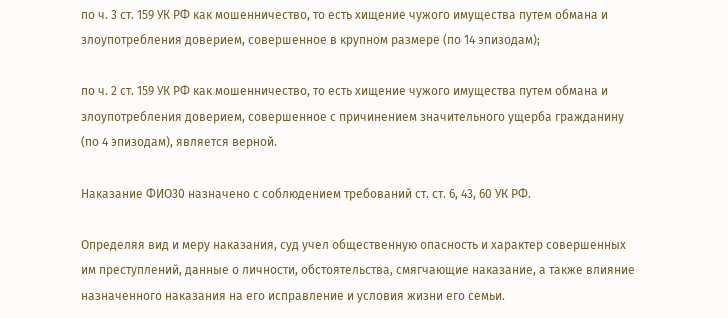по ч. 3 ст. 159 УК РФ как мошенничество, то есть хищение чужого имущества путем обмана и злоупотребления доверием, совершенное в крупном размере (по 14 эпизодам);

по ч. 2 ст. 159 УК РФ как мошенничество, то есть хищение чужого имущества путем обмана и злоупотребления доверием, совершенное с причинением значительного ущерба гражданину (по 4 эпизодам), является верной.

Наказание ФИО30 назначено с соблюдением требований ст. ст. 6, 43, 60 УК РФ.

Определяя вид и меру наказания, суд учел общественную опасность и характер совершенных им преступлений, данные о личности, обстоятельства, смягчающие наказание, а также влияние назначенного наказания на его исправление и условия жизни его семьи.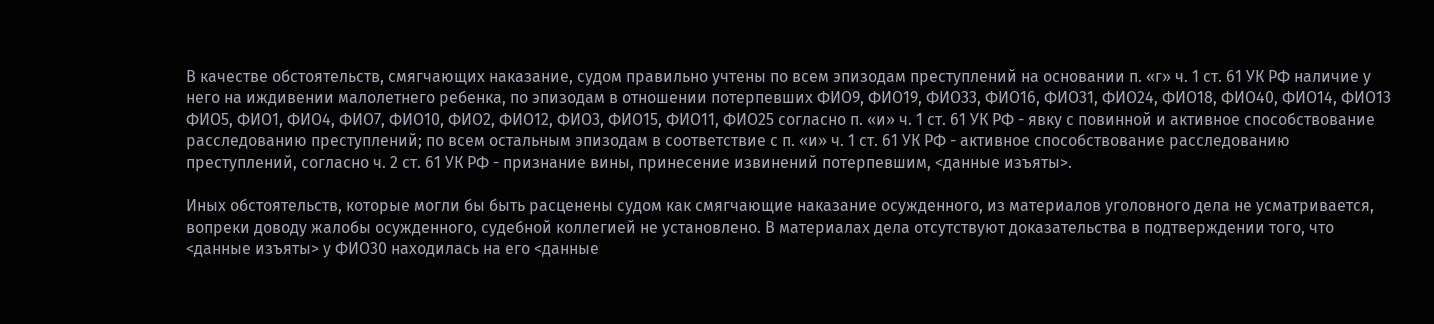В качестве обстоятельств, смягчающих наказание, судом правильно учтены по всем эпизодам преступлений на основании п. «г» ч. 1 ст. 61 УК РФ наличие у него на иждивении малолетнего ребенка, по эпизодам в отношении потерпевших ФИО9, ФИО19, ФИО33, ФИО16, ФИО31, ФИО24, ФИО18, ФИО40, ФИО14, ФИО13 ФИО5, ФИО1, ФИО4, ФИО7, ФИО10, ФИО2, ФИО12, ФИО3, ФИО15, ФИО11, ФИО25 согласно п. «и» ч. 1 ст. 61 УК РФ - явку с повинной и активное способствование расследованию преступлений; по всем остальным эпизодам в соответствие с п. «и» ч. 1 ст. 61 УК РФ - активное способствование расследованию преступлений, согласно ч. 2 ст. 61 УК РФ - признание вины, принесение извинений потерпевшим, <данные изъяты>.

Иных обстоятельств, которые могли бы быть расценены судом как смягчающие наказание осужденного, из материалов уголовного дела не усматривается, вопреки доводу жалобы осужденного, судебной коллегией не установлено. В материалах дела отсутствуют доказательства в подтверждении того, что <данные изъяты> у ФИО30 находилась на его <данные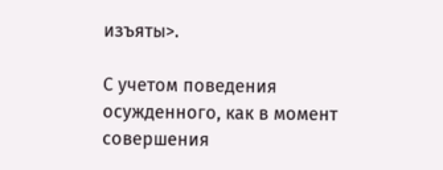изъяты>.

С учетом поведения осужденного, как в момент совершения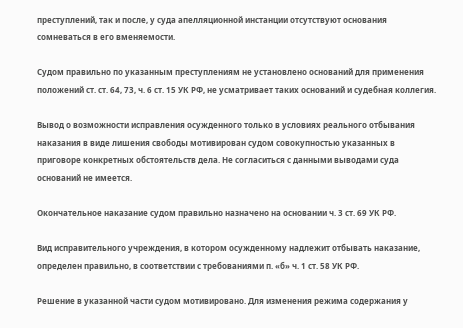преступлений, так и после, у суда апелляционной инстанции отсутствуют основания сомневаться в его вменяемости.

Судом правильно по указанным преступлениям не установлено оснований для применения положений ст. ст. 64, 73, ч. 6 ст. 15 УК РФ, не усматривает таких оснований и судебная коллегия.

Вывод о возможности исправления осужденного только в условиях реального отбывания наказания в виде лишения свободы мотивирован судом совокупностью указанных в приговоре конкретных обстоятельств дела. Не согласиться с данными выводами суда оснований не имеется.

Окончательное наказание судом правильно назначено на основании ч. 3 ст. 69 УК РФ.

Вид исправительного учреждения, в котором осужденному надлежит отбывать наказание, определен правильно, в соответствии с требованиями п. «б» ч. 1 ст. 58 УК РФ.

Решение в указанной части судом мотивировано. Для изменения режима содержания у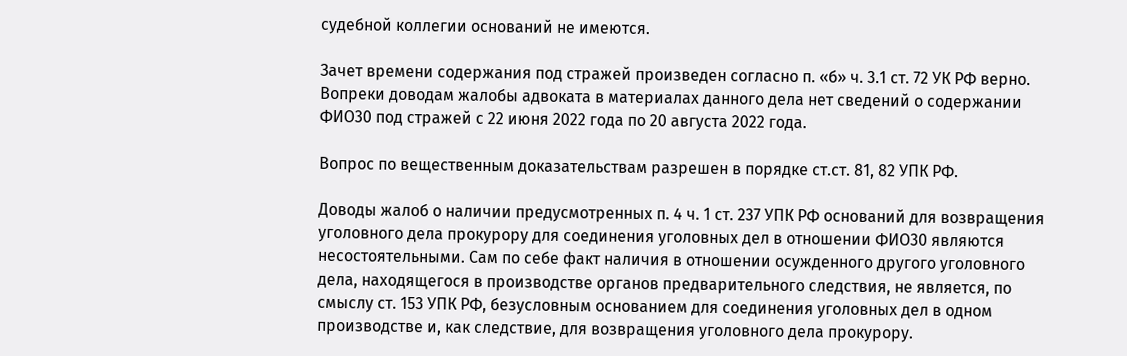судебной коллегии оснований не имеются.

Зачет времени содержания под стражей произведен согласно п. «б» ч. 3.1 ст. 72 УК РФ верно. Вопреки доводам жалобы адвоката в материалах данного дела нет сведений о содержании ФИО30 под стражей с 22 июня 2022 года по 20 августа 2022 года.

Вопрос по вещественным доказательствам разрешен в порядке ст.ст. 81, 82 УПК РФ.

Доводы жалоб о наличии предусмотренных п. 4 ч. 1 ст. 237 УПК РФ оснований для возвращения уголовного дела прокурору для соединения уголовных дел в отношении ФИО30 являются несостоятельными. Сам по себе факт наличия в отношении осужденного другого уголовного дела, находящегося в производстве органов предварительного следствия, не является, по смыслу ст. 153 УПК РФ, безусловным основанием для соединения уголовных дел в одном производстве и, как следствие, для возвращения уголовного дела прокурору.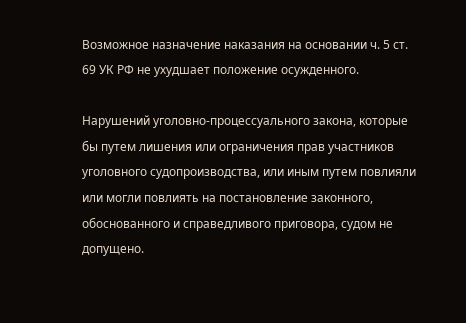Возможное назначение наказания на основании ч. 5 ст. 69 УК РФ не ухудшает положение осужденного.

Нарушений уголовно-процессуального закона, которые бы путем лишения или ограничения прав участников уголовного судопроизводства, или иным путем повлияли или могли повлиять на постановление законного, обоснованного и справедливого приговора, судом не допущено.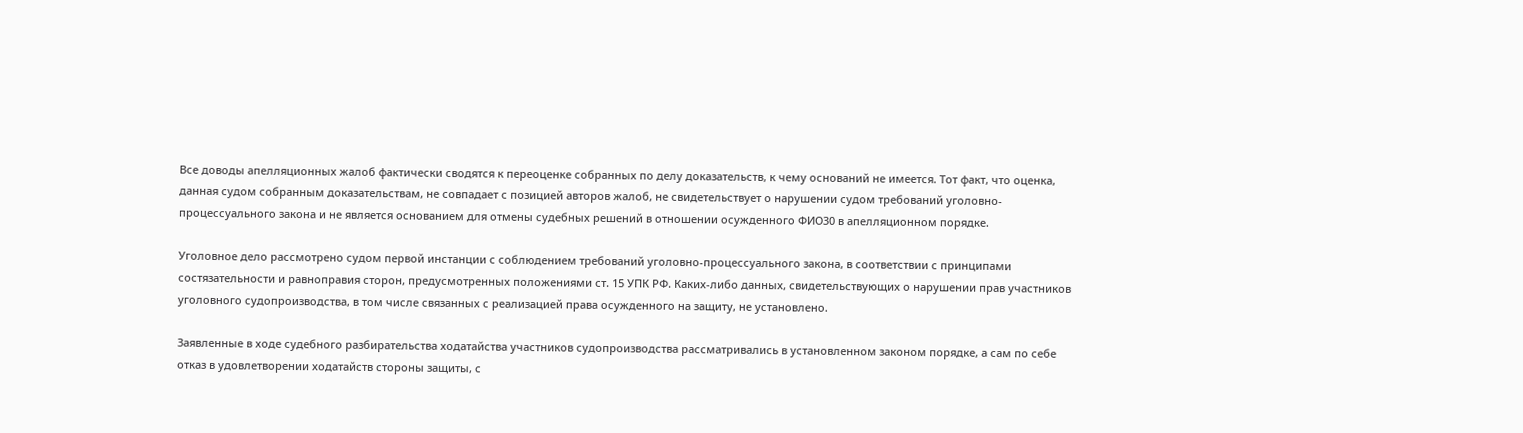Все доводы апелляционных жалоб фактически сводятся к переоценке собранных по делу доказательств, к чему оснований не имеется. Тот факт, что оценка, данная судом собранным доказательствам, не совпадает с позицией авторов жалоб, не свидетельствует о нарушении судом требований уголовно-процессуального закона и не является основанием для отмены судебных решений в отношении осужденного ФИО30 в апелляционном порядке.

Уголовное дело рассмотрено судом первой инстанции с соблюдением требований уголовно-процессуального закона, в соответствии с принципами состязательности и равноправия сторон, предусмотренных положениями ст. 15 УПК РФ. Каких-либо данных, свидетельствующих о нарушении прав участников уголовного судопроизводства, в том числе связанных с реализацией права осужденного на защиту, не установлено.

Заявленные в ходе судебного разбирательства ходатайства участников судопроизводства рассматривались в установленном законом порядке, а сам по себе отказ в удовлетворении ходатайств стороны защиты, с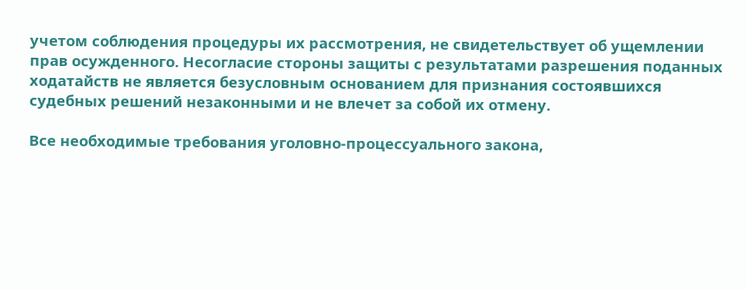учетом соблюдения процедуры их рассмотрения, не свидетельствует об ущемлении прав осужденного. Несогласие стороны защиты с результатами разрешения поданных ходатайств не является безусловным основанием для признания состоявшихся судебных решений незаконными и не влечет за собой их отмену.

Все необходимые требования уголовно-процессуального закона,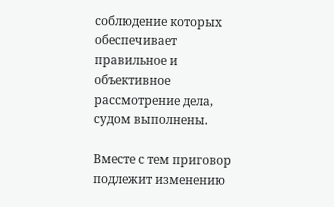соблюдение которых обеспечивает правильное и объективное рассмотрение дела, судом выполнены.

Вместе с тем приговор подлежит изменению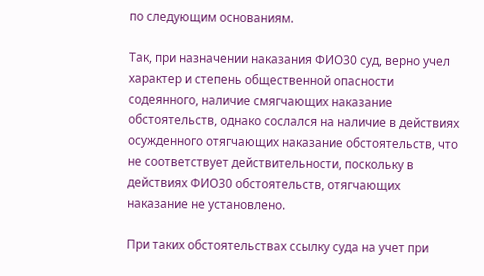по следующим основаниям.

Так, при назначении наказания ФИО30 суд, верно учел характер и степень общественной опасности содеянного, наличие смягчающих наказание обстоятельств, однако сослался на наличие в действиях осужденного отягчающих наказание обстоятельств, что не соответствует действительности, поскольку в действиях ФИО30 обстоятельств, отягчающих наказание не установлено.

При таких обстоятельствах ссылку суда на учет при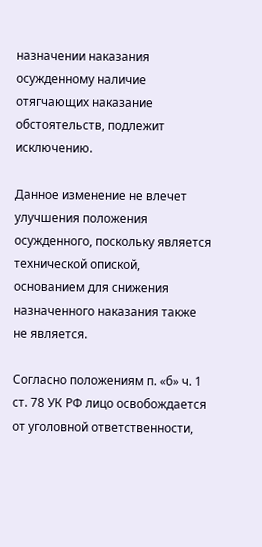назначении наказания осужденному наличие отягчающих наказание обстоятельств, подлежит исключению.

Данное изменение не влечет улучшения положения осужденного, поскольку является технической опиской, основанием для снижения назначенного наказания также не является.

Согласно положениям п. «б» ч. 1 ст. 78 УК РФ лицо освобождается от уголовной ответственности,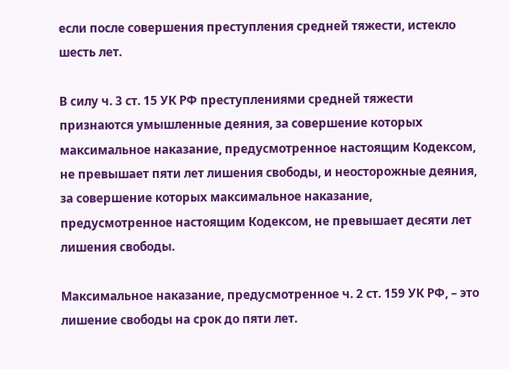если после совершения преступления средней тяжести, истекло шесть лет.

В силу ч. 3 ст. 15 УК РФ преступлениями средней тяжести признаются умышленные деяния, за совершение которых максимальное наказание, предусмотренное настоящим Кодексом, не превышает пяти лет лишения свободы, и неосторожные деяния, за совершение которых максимальное наказание, предусмотренное настоящим Кодексом, не превышает десяти лет лишения свободы.

Максимальное наказание, предусмотренное ч. 2 ст. 159 УК РФ, – это лишение свободы на срок до пяти лет.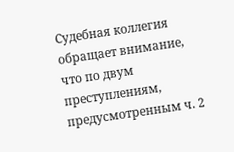Судебная коллегия обращает внимание, что по двум преступлениям, предусмотренным ч. 2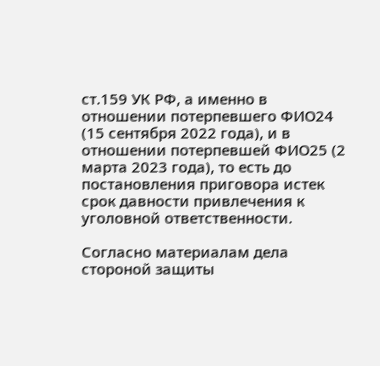ст.159 УК РФ, а именно в отношении потерпевшего ФИО24 (15 сентября 2022 года), и в отношении потерпевшей ФИО25 (2 марта 2023 года), то есть до постановления приговора истек срок давности привлечения к уголовной ответственности.

Согласно материалам дела стороной защиты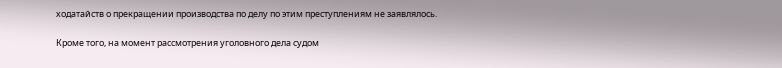ходатайств о прекращении производства по делу по этим преступлениям не заявлялось.

Кроме того, на момент рассмотрения уголовного дела судом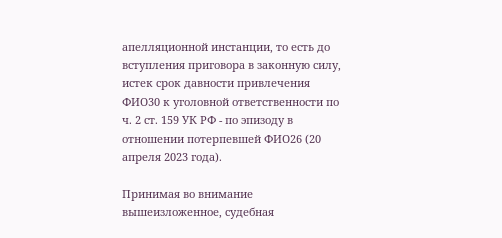апелляционной инстанции, то есть до вступления приговора в законную силу, истек срок давности привлечения ФИО30 к уголовной ответственности по ч. 2 ст. 159 УК РФ - по эпизоду в отношении потерпевшей ФИО26 (20 апреля 2023 года).

Принимая во внимание вышеизложенное, судебная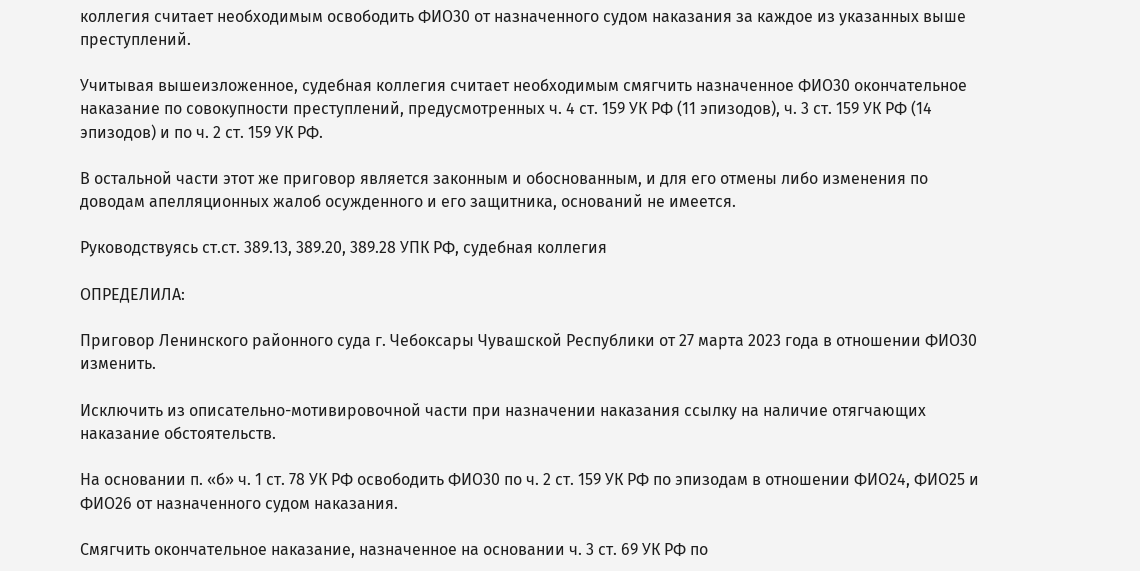коллегия считает необходимым освободить ФИО30 от назначенного судом наказания за каждое из указанных выше преступлений.

Учитывая вышеизложенное, судебная коллегия считает необходимым смягчить назначенное ФИО30 окончательное наказание по совокупности преступлений, предусмотренных ч. 4 ст. 159 УК РФ (11 эпизодов), ч. 3 ст. 159 УК РФ (14 эпизодов) и по ч. 2 ст. 159 УК РФ.

В остальной части этот же приговор является законным и обоснованным, и для его отмены либо изменения по доводам апелляционных жалоб осужденного и его защитника, оснований не имеется.

Руководствуясь ст.ст. 389.13, 389.20, 389.28 УПК РФ, судебная коллегия

ОПРЕДЕЛИЛА:

Приговор Ленинского районного суда г. Чебоксары Чувашской Республики от 27 марта 2023 года в отношении ФИО30 изменить.

Исключить из описательно-мотивировочной части при назначении наказания ссылку на наличие отягчающих наказание обстоятельств.

На основании п. «б» ч. 1 ст. 78 УК РФ освободить ФИО30 по ч. 2 ст. 159 УК РФ по эпизодам в отношении ФИО24, ФИО25 и ФИО26 от назначенного судом наказания.

Смягчить окончательное наказание, назначенное на основании ч. 3 ст. 69 УК РФ по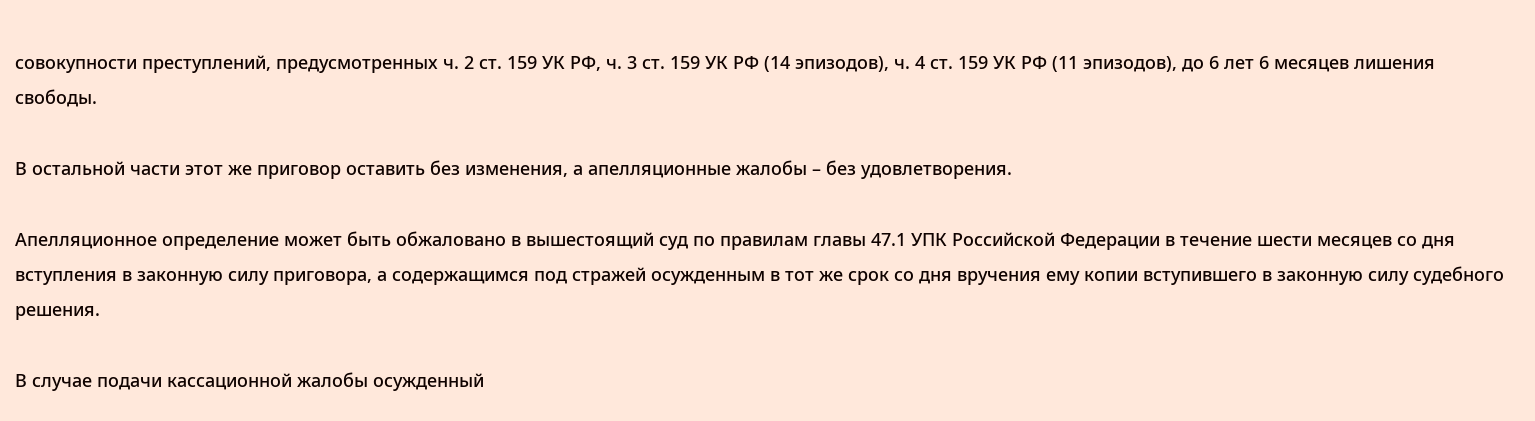совокупности преступлений, предусмотренных ч. 2 ст. 159 УК РФ, ч. 3 ст. 159 УК РФ (14 эпизодов), ч. 4 ст. 159 УК РФ (11 эпизодов), до 6 лет 6 месяцев лишения свободы.

В остальной части этот же приговор оставить без изменения, а апелляционные жалобы – без удовлетворения.

Апелляционное определение может быть обжаловано в вышестоящий суд по правилам главы 47.1 УПК Российской Федерации в течение шести месяцев со дня вступления в законную силу приговора, а содержащимся под стражей осужденным в тот же срок со дня вручения ему копии вступившего в законную силу судебного решения.

В случае подачи кассационной жалобы осужденный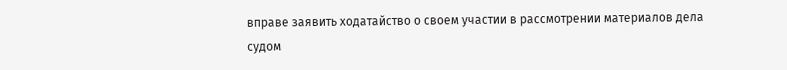вправе заявить ходатайство о своем участии в рассмотрении материалов дела судом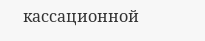кассационной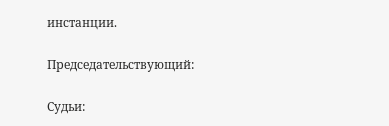инстанции.

Председательствующий:

Судьи: